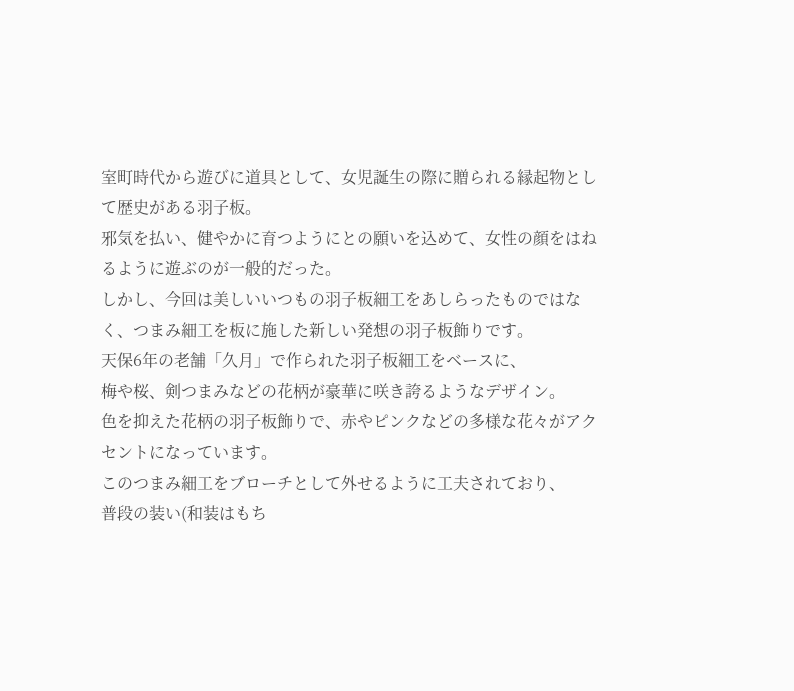室町時代から遊びに道具として、女児誕生の際に贈られる縁起物として歴史がある羽子板。
邪気を払い、健やかに育つようにとの願いを込めて、女性の顔をはねるように遊ぶのが一般的だった。
しかし、今回は美しいいつもの羽子板細工をあしらったものではなく、つまみ細工を板に施した新しい発想の羽子板飾りです。
天保6年の老舗「久月」で作られた羽子板細工をベースに、
梅や桜、剣つまみなどの花柄が豪華に咲き誇るようなデザイン。
色を抑えた花柄の羽子板飾りで、赤やピンクなどの多様な花々がアクセントになっています。
このつまみ細工をブローチとして外せるように工夫されており、
普段の装い(和装はもち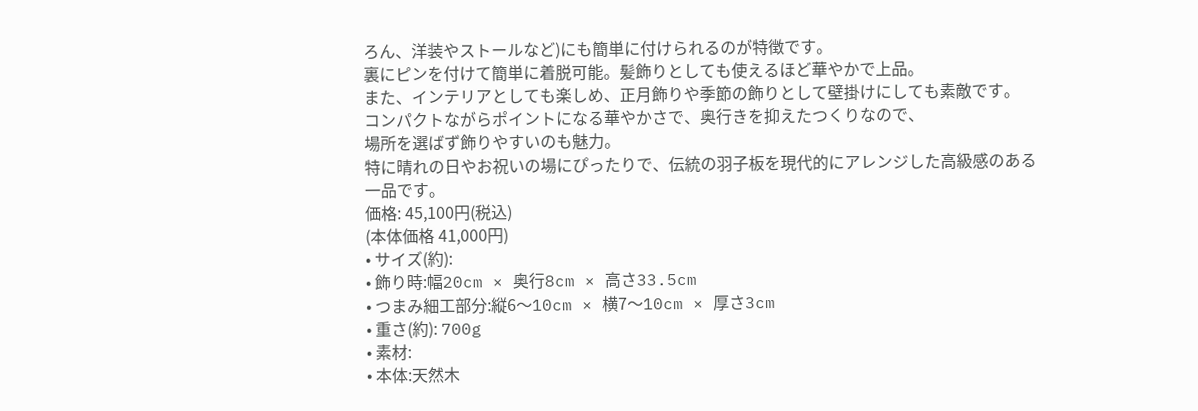ろん、洋装やストールなど)にも簡単に付けられるのが特徴です。
裏にピンを付けて簡単に着脱可能。髪飾りとしても使えるほど華やかで上品。
また、インテリアとしても楽しめ、正月飾りや季節の飾りとして壁掛けにしても素敵です。
コンパクトながらポイントになる華やかさで、奥行きを抑えたつくりなので、
場所を選ばず飾りやすいのも魅力。
特に晴れの日やお祝いの場にぴったりで、伝統の羽子板を現代的にアレンジした高級感のある一品です。
価格: 45,100円(税込)
(本体価格 41,000円)
• サイズ(約):
• 飾り時:幅20cm × 奥行8cm × 高さ33.5cm
• つまみ細工部分:縦6〜10cm × 横7〜10cm × 厚さ3cm
• 重さ(約): 700g
• 素材:
• 本体:天然木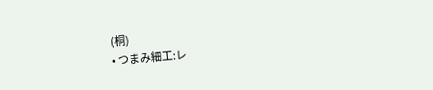(桐)
• つまみ細工:レ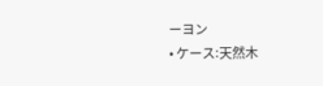ーヨン
• ケース:天然木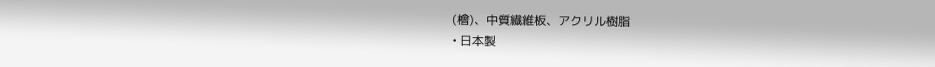(檜)、中質繊維板、アクリル樹脂
• 日本製